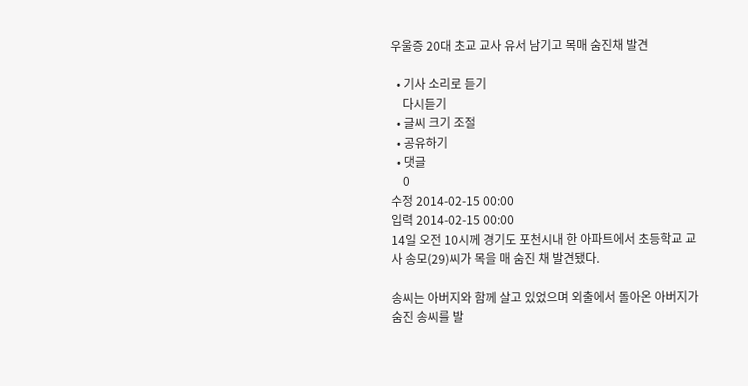우울증 20대 초교 교사 유서 남기고 목매 숨진채 발견

  • 기사 소리로 듣기
    다시듣기
  • 글씨 크기 조절
  • 공유하기
  • 댓글
    0
수정 2014-02-15 00:00
입력 2014-02-15 00:00
14일 오전 10시께 경기도 포천시내 한 아파트에서 초등학교 교사 송모(29)씨가 목을 매 숨진 채 발견됐다.

송씨는 아버지와 함께 살고 있었으며 외출에서 돌아온 아버지가 숨진 송씨를 발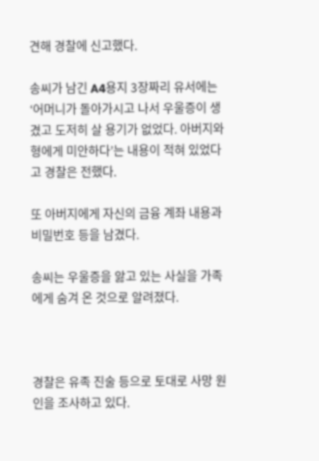견해 경찰에 신고했다.

송씨가 남긴 A4용지 3장짜리 유서에는 ‘어머니가 돌아가시고 나서 우울증이 생겼고 도저히 살 용기가 없었다. 아버지와 형에게 미안하다’는 내용이 적혀 있었다고 경찰은 전했다.

또 아버지에게 자신의 금융 계좌 내용과 비밀번호 등을 남겼다.

송씨는 우울증을 앓고 있는 사실을 가족에게 숨겨 온 것으로 알려졌다.



경찰은 유족 진술 등으로 토대로 사망 원인을 조사하고 있다.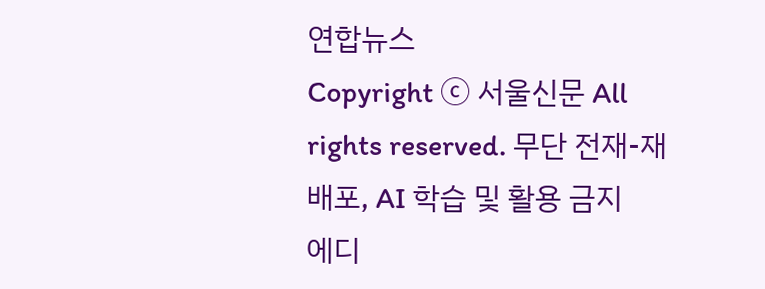연합뉴스
Copyright ⓒ 서울신문 All rights reserved. 무단 전재-재배포, AI 학습 및 활용 금지
에디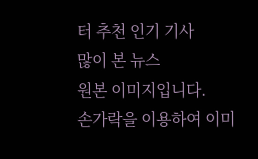터 추천 인기 기사
많이 본 뉴스
원본 이미지입니다.
손가락을 이용하여 이미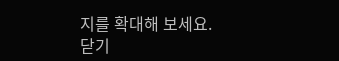지를 확대해 보세요.
닫기